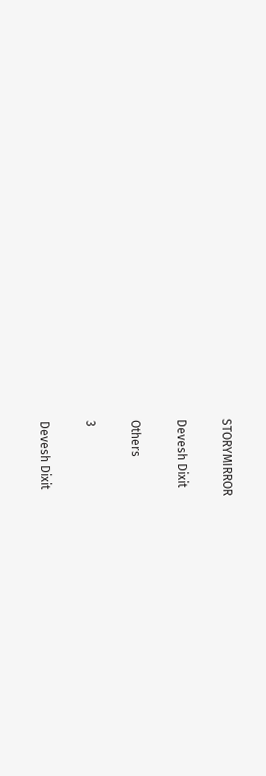STORYMIRROR

Devesh Dixit

Others

3

Devesh Dixit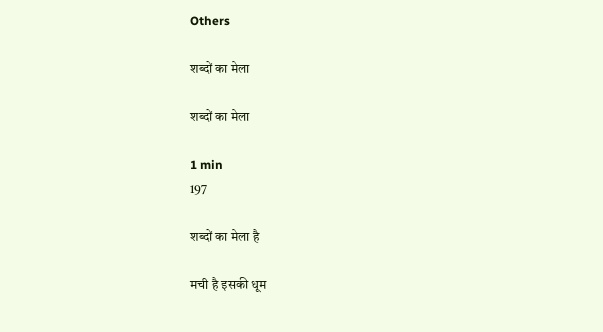Others

शब्दों का मेला

शब्दों का मेला

1 min
197

शब्दों का मेला है

मची है इसकी धूम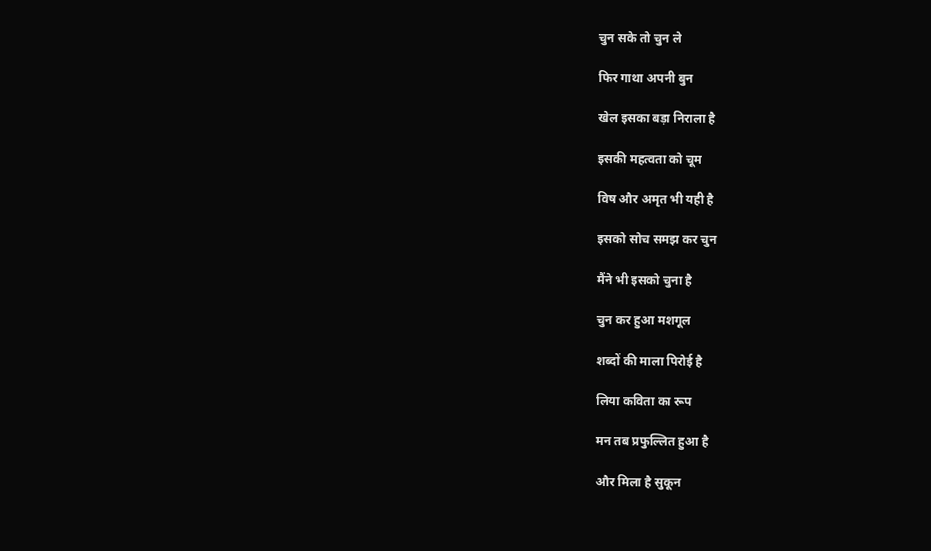चुन सके तो चुन ले

फिर गाथा अपनी बुन

खेल इसका बड़ा निराला है

इसकी महत्वता को चूम

विष और अमृत भी यही है

इसको सोच समझ कर चुन

मैंने भी इसको चुना है

चुन कर हुआ मशगूल

शब्दों की माला पिरोई है

लिया कविता का रूप

मन तब प्रफुल्लित हुआ है

और मिला है सुकून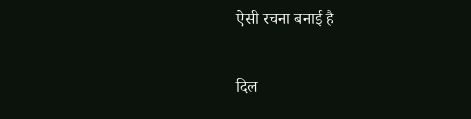ऐसी रचना बनाई है

दिल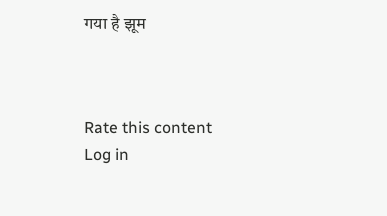गया है झूम



Rate this content
Log in